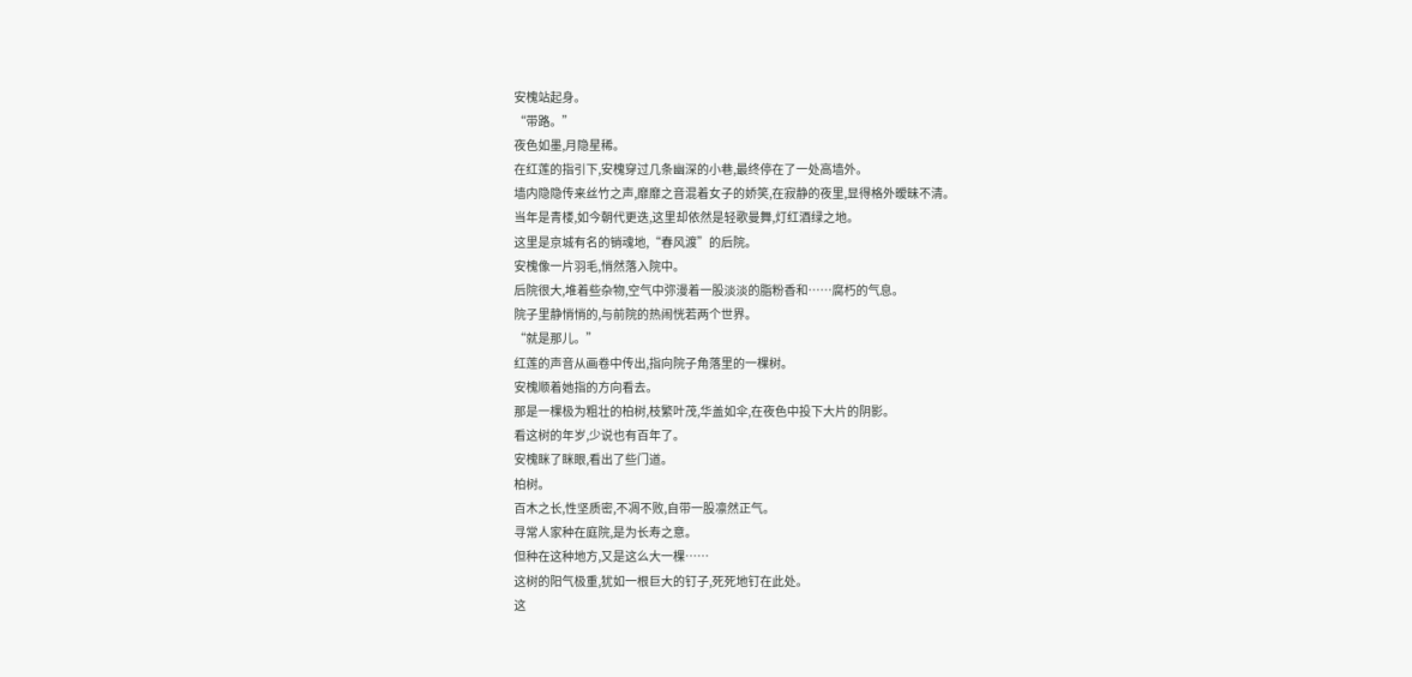安槐站起身。
“带路。”
夜色如墨,月隐星稀。
在红莲的指引下,安槐穿过几条幽深的小巷,最终停在了一处高墙外。
墙内隐隐传来丝竹之声,靡靡之音混着女子的娇笑,在寂静的夜里,显得格外暧昧不清。
当年是青楼,如今朝代更迭,这里却依然是轻歌曼舞,灯红酒绿之地。
这里是京城有名的销魂地,“春风渡”的后院。
安槐像一片羽毛,悄然落入院中。
后院很大,堆着些杂物,空气中弥漫着一股淡淡的脂粉香和……腐朽的气息。
院子里静悄悄的,与前院的热闹恍若两个世界。
“就是那儿。”
红莲的声音从画卷中传出,指向院子角落里的一棵树。
安槐顺着她指的方向看去。
那是一棵极为粗壮的柏树,枝繁叶茂,华盖如伞,在夜色中投下大片的阴影。
看这树的年岁,少说也有百年了。
安槐眯了眯眼,看出了些门道。
柏树。
百木之长,性坚质密,不凋不败,自带一股凛然正气。
寻常人家种在庭院,是为长寿之意。
但种在这种地方,又是这么大一棵……
这树的阳气极重,犹如一根巨大的钉子,死死地钉在此处。
这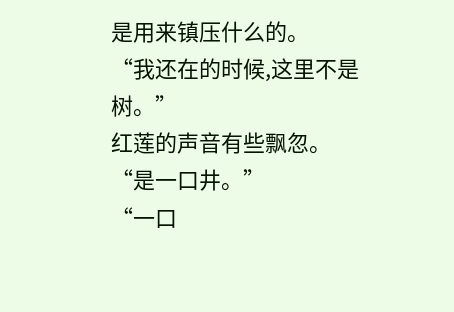是用来镇压什么的。
“我还在的时候,这里不是树。”
红莲的声音有些飘忽。
“是一口井。”
“一口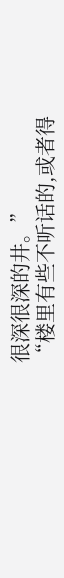很深很深的井。”
“楼里有些不听话的,或者得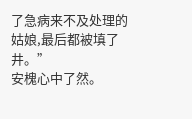了急病来不及处理的姑娘,最后都被填了井。”
安槐心中了然。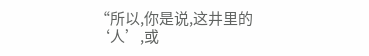“所以,你是说,这井里的‘人’,或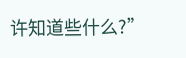许知道些什么?”